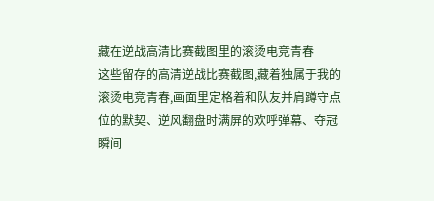藏在逆战高清比赛截图里的滚烫电竞青春
这些留存的高清逆战比赛截图,藏着独属于我的滚烫电竞青春,画面里定格着和队友并肩蹲守点位的默契、逆风翻盘时满屏的欢呼弹幕、夺冠瞬间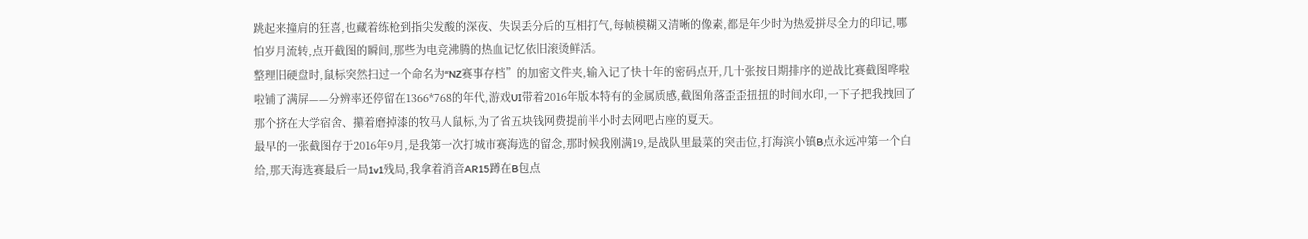跳起来撞肩的狂喜,也藏着练枪到指尖发酸的深夜、失误丢分后的互相打气,每帧模糊又清晰的像素,都是年少时为热爱拼尽全力的印记,哪怕岁月流转,点开截图的瞬间,那些为电竞沸腾的热血记忆依旧滚烫鲜活。
整理旧硬盘时,鼠标突然扫过一个命名为“NZ赛事存档”的加密文件夹,输入记了快十年的密码点开,几十张按日期排序的逆战比赛截图哗啦啦铺了满屏——分辨率还停留在1366*768的年代,游戏UI带着2016年版本特有的金属质感,截图角落歪歪扭扭的时间水印,一下子把我拽回了那个挤在大学宿舍、攥着磨掉漆的牧马人鼠标,为了省五块钱网费提前半小时去网吧占座的夏天。
最早的一张截图存于2016年9月,是我第一次打城市赛海选的留念,那时候我刚满19,是战队里最菜的突击位,打海滨小镇B点永远冲第一个白给,那天海选赛最后一局1v1残局,我拿着消音AR15蹲在B包点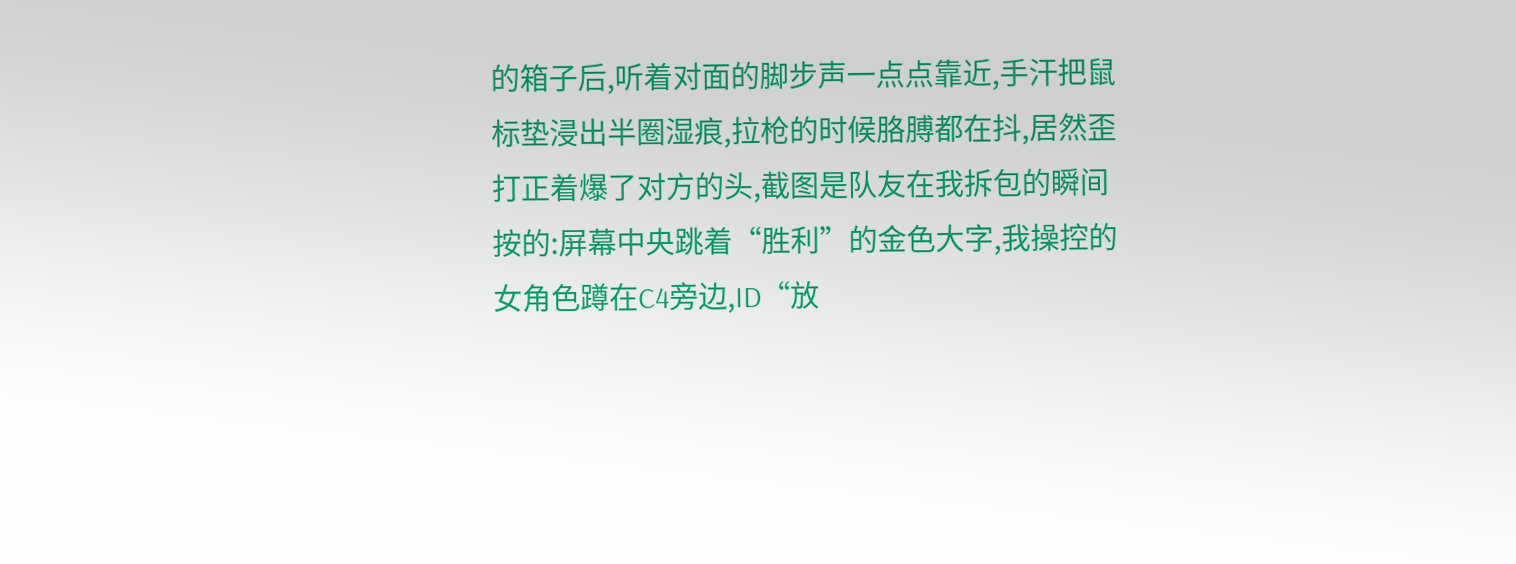的箱子后,听着对面的脚步声一点点靠近,手汗把鼠标垫浸出半圈湿痕,拉枪的时候胳膊都在抖,居然歪打正着爆了对方的头,截图是队友在我拆包的瞬间按的:屏幕中央跳着“胜利”的金色大字,我操控的女角色蹲在C4旁边,ID“放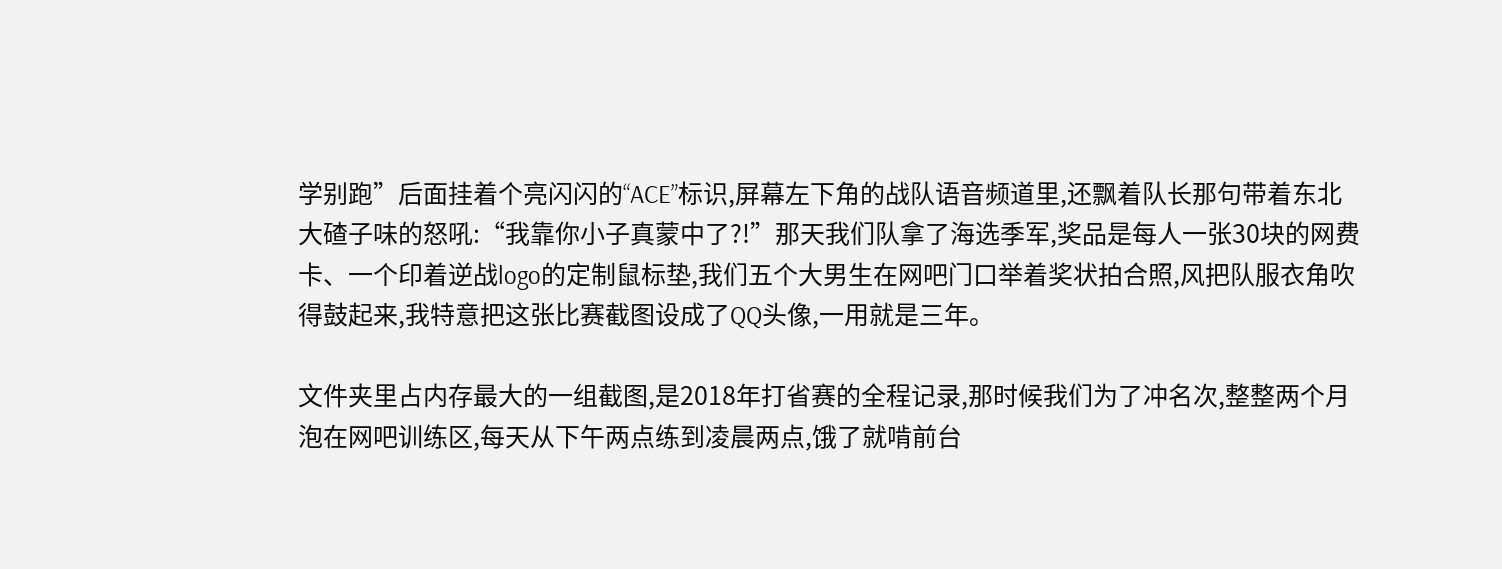学别跑”后面挂着个亮闪闪的“ACE”标识,屏幕左下角的战队语音频道里,还飘着队长那句带着东北大碴子味的怒吼:“我靠你小子真蒙中了?!”那天我们队拿了海选季军,奖品是每人一张30块的网费卡、一个印着逆战logo的定制鼠标垫,我们五个大男生在网吧门口举着奖状拍合照,风把队服衣角吹得鼓起来,我特意把这张比赛截图设成了QQ头像,一用就是三年。

文件夹里占内存最大的一组截图,是2018年打省赛的全程记录,那时候我们为了冲名次,整整两个月泡在网吧训练区,每天从下午两点练到凌晨两点,饿了就啃前台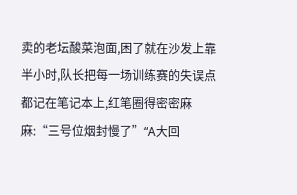卖的老坛酸菜泡面,困了就在沙发上靠半小时,队长把每一场训练赛的失误点都记在笔记本上,红笔圈得密密麻麻:“三号位烟封慢了”“A大回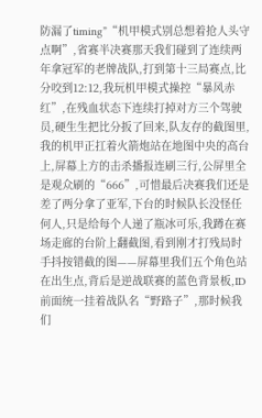防漏了timing”“机甲模式别总想着抢人头守点啊”,省赛半决赛那天我们碰到了连续两年拿冠军的老牌战队,打到第十三局赛点,比分咬到12:12,我玩机甲模式操控“暴风赤红”,在残血状态下连续打掉对方三个驾驶员,硬生生把比分扳了回来,队友存的截图里,我的机甲正扛着火箭炮站在地图中央的高台上,屏幕上方的击杀播报连刷三行,公屏里全是观众刷的“666”,可惜最后决赛我们还是差了两分拿了亚军,下台的时候队长没怪任何人,只是给每个人递了瓶冰可乐,我蹲在赛场走廊的台阶上翻截图,看到刚才打残局时手抖按错截的图——屏幕里我们五个角色站在出生点,背后是逆战联赛的蓝色背景板,ID前面统一挂着战队名“野路子”,那时候我们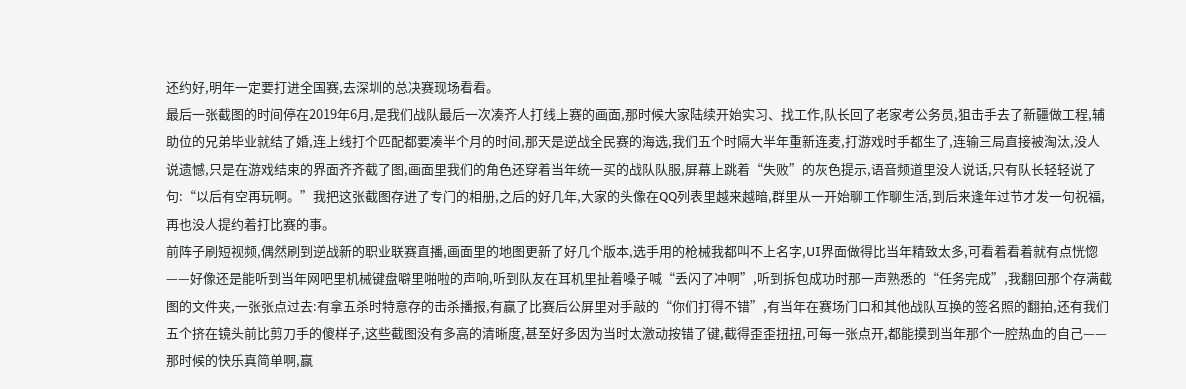还约好,明年一定要打进全国赛,去深圳的总决赛现场看看。
最后一张截图的时间停在2019年6月,是我们战队最后一次凑齐人打线上赛的画面,那时候大家陆续开始实习、找工作,队长回了老家考公务员,狙击手去了新疆做工程,辅助位的兄弟毕业就结了婚,连上线打个匹配都要凑半个月的时间,那天是逆战全民赛的海选,我们五个时隔大半年重新连麦,打游戏时手都生了,连输三局直接被淘汰,没人说遗憾,只是在游戏结束的界面齐齐截了图,画面里我们的角色还穿着当年统一买的战队队服,屏幕上跳着“失败”的灰色提示,语音频道里没人说话,只有队长轻轻说了句:“以后有空再玩啊。”我把这张截图存进了专门的相册,之后的好几年,大家的头像在QQ列表里越来越暗,群里从一开始聊工作聊生活,到后来逢年过节才发一句祝福,再也没人提约着打比赛的事。
前阵子刷短视频,偶然刷到逆战新的职业联赛直播,画面里的地图更新了好几个版本,选手用的枪械我都叫不上名字,UI界面做得比当年精致太多,可看着看着就有点恍惚——好像还是能听到当年网吧里机械键盘噼里啪啦的声响,听到队友在耳机里扯着嗓子喊“丢闪了冲啊”,听到拆包成功时那一声熟悉的“任务完成”,我翻回那个存满截图的文件夹,一张张点过去:有拿五杀时特意存的击杀播报,有赢了比赛后公屏里对手敲的“你们打得不错”,有当年在赛场门口和其他战队互换的签名照的翻拍,还有我们五个挤在镜头前比剪刀手的傻样子,这些截图没有多高的清晰度,甚至好多因为当时太激动按错了键,截得歪歪扭扭,可每一张点开,都能摸到当年那个一腔热血的自己——那时候的快乐真简单啊,赢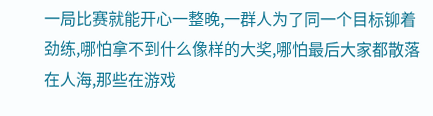一局比赛就能开心一整晚,一群人为了同一个目标铆着劲练,哪怕拿不到什么像样的大奖,哪怕最后大家都散落在人海,那些在游戏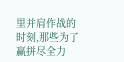里并肩作战的时刻,那些为了赢拼尽全力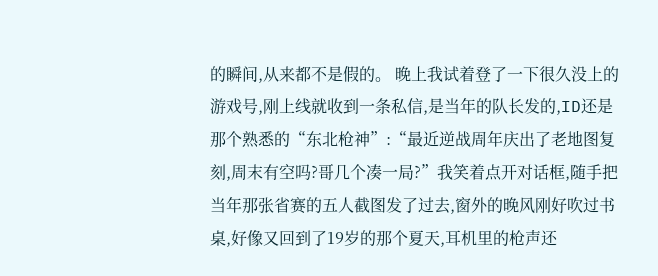的瞬间,从来都不是假的。 晚上我试着登了一下很久没上的游戏号,刚上线就收到一条私信,是当年的队长发的,ID还是那个熟悉的“东北枪神”:“最近逆战周年庆出了老地图复刻,周末有空吗?哥几个凑一局?”我笑着点开对话框,随手把当年那张省赛的五人截图发了过去,窗外的晚风刚好吹过书桌,好像又回到了19岁的那个夏天,耳机里的枪声还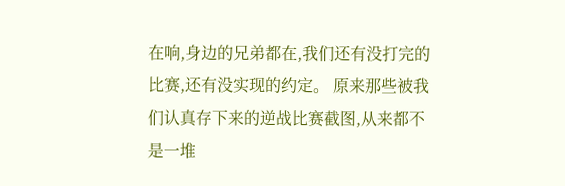在响,身边的兄弟都在,我们还有没打完的比赛,还有没实现的约定。 原来那些被我们认真存下来的逆战比赛截图,从来都不是一堆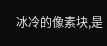冰冷的像素块,是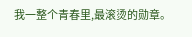我一整个青春里,最滚烫的勋章。